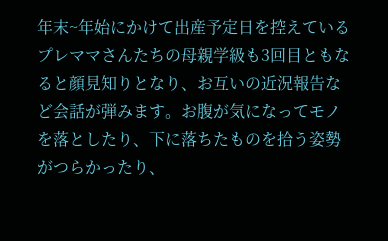年末~年始にかけて出産予定日を控えているプレママさんたちの母親学級も3回目ともなると顔見知りとなり、お互いの近況報告など会話が弾みます。お腹が気になってモノを落としたり、下に落ちたものを拾う姿勢がつらかったり、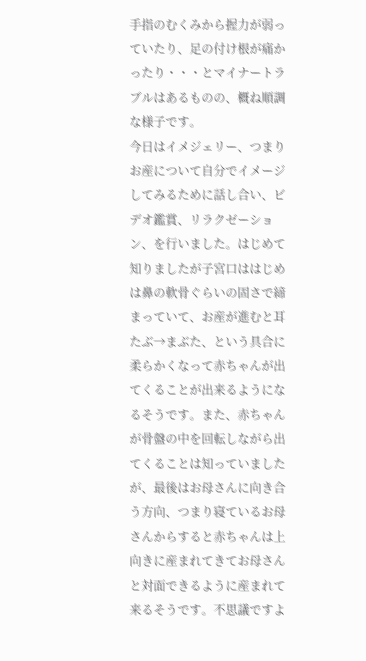手指のむくみから握力が弱っていたり、足の付け根が痛かったり・・・とマイナートラブルはあるものの、概ね順調な様子です。
今日はイメジェリー、つまりお産について自分でイメージしてみるために話し合い、ビデオ鑑賞、リラクゼーション、を行いました。はじめて知りましたが子宮口ははじめは鼻の軟骨ぐらいの固さで締まっていて、お産が進むと耳たぶ→まぶた、という具合に柔らかくなって赤ちゃんが出てくることが出来るようになるそうです。また、赤ちゃんが骨盤の中を回転しながら出てくることは知っていましたが、最後はお母さんに向き合う方向、つまり寝ているお母さんからすると赤ちゃんは上向きに産まれてきてお母さんと対面できるように産まれて来るそうです。不思議ですよ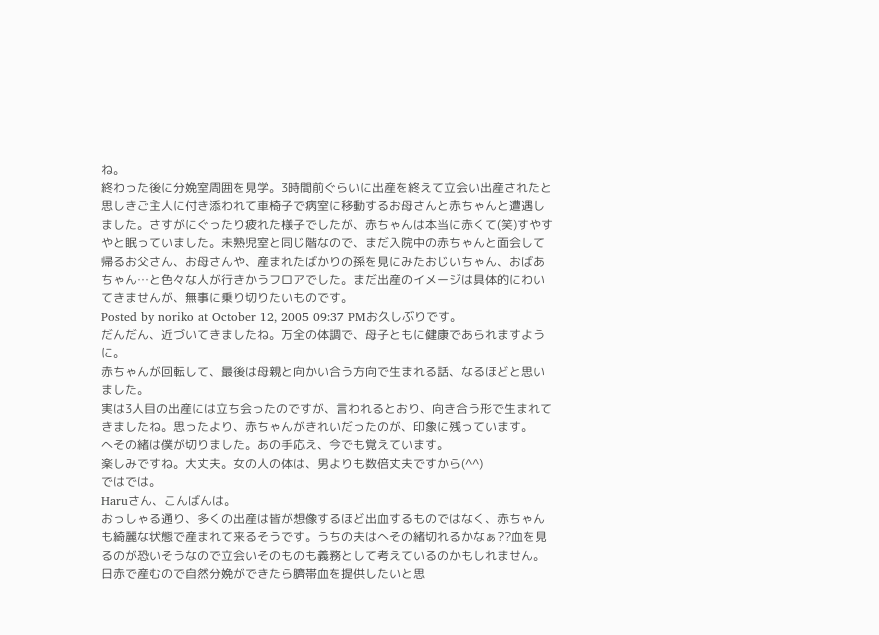ね。
終わった後に分娩室周囲を見学。3時間前ぐらいに出産を終えて立会い出産されたと思しきご主人に付き添われて車椅子で病室に移動するお母さんと赤ちゃんと遭遇しました。さすがにぐったり疲れた様子でしたが、赤ちゃんは本当に赤くて(笑)すやすやと眠っていました。未熟児室と同じ階なので、まだ入院中の赤ちゃんと面会して帰るお父さん、お母さんや、産まれたばかりの孫を見にみたおじいちゃん、おばあちゃん…と色々な人が行きかうフロアでした。まだ出産のイメージは具体的にわいてきませんが、無事に乗り切りたいものです。
Posted by noriko at October 12, 2005 09:37 PMお久しぶりです。
だんだん、近づいてきましたね。万全の体調で、母子ともに健康であられますように。
赤ちゃんが回転して、最後は母親と向かい合う方向で生まれる話、なるほどと思いました。
実は3人目の出産には立ち会ったのですが、言われるとおり、向き合う形で生まれてきましたね。思ったより、赤ちゃんがきれいだったのが、印象に残っています。
へその緒は僕が切りました。あの手応え、今でも覚えています。
楽しみですね。大丈夫。女の人の体は、男よりも数倍丈夫ですから(^^)
ではでは。
Haruさん、こんばんは。
おっしゃる通り、多くの出産は皆が想像するほど出血するものではなく、赤ちゃんも綺麗な状態で産まれて来るそうです。うちの夫はへその緒切れるかなぁ??血を見るのが恐いそうなので立会いそのものも義務として考えているのかもしれません。
日赤で産むので自然分娩ができたら臍帯血を提供したいと思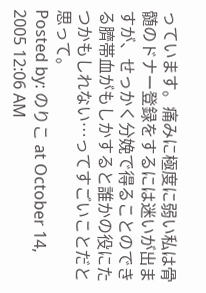っています。痛みに極度に弱い私は骨髄のドナー登録をするには迷いが出ますが、せっかく分娩で得ることのできる臍帯血がもしかすると誰かの役にたつかもしれない…ってすごいことだと思って。
Posted by: のりこ at October 14, 2005 12:06 AM